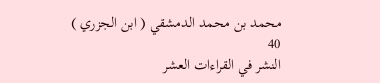محمد بن محمد الدمشقي ( ابن الجزري )
40
النشر في القراءات العشر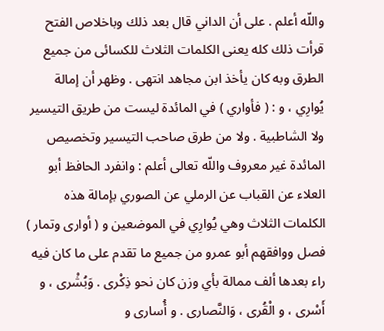واللّه أعلم . على أن الداني قال بعد ذلك وباخلاص الفتح قرأت ذلك كله يعنى الكلمات الثلاث للكسائى من جميع الطرق وبه كان يأخذ ابن مجاهد انتهى . وظهر أن إمالة يُوارِي ، و : ( فأواري ) في المائدة ليست من طريق التيسير ولا الشاطبية . ولا من طرق صاحب التيسير وتخصيص المائدة غير معروف واللّه تعالى أعلم : وانفرد الحافظ أبو العلاء عن القباب عن الرملي عن الصوري بإمالة هذه الكلمات الثلاث وهي يُوارِي في الموضعين و ( أوارى وتمار ) فصل ووافقهم أبو عمرو من جميع ما تقدم على ما كان فيه راء بعدها ألف ممالة بأي وزن كان نحو ذِكْرى . وَبُشْرى ، و أَسْرى ، و الْقُرى ، وَالنَّصارى . و أُسارى و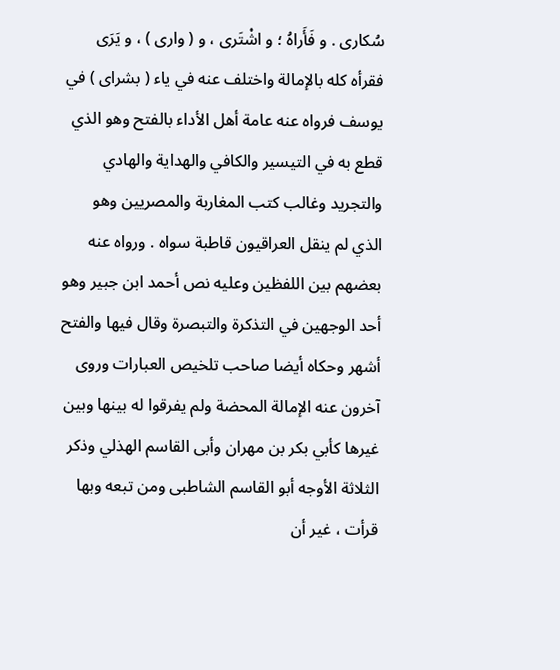سُكارى . و فَأَراهُ ؛ و اشْتَرى ، و ( وارى ) ، و يَرَى فقرأه كله بالإمالة واختلف عنه في ياء ( بشراى ) في يوسف فرواه عنه عامة أهل الأداء بالفتح وهو الذي قطع به في التيسير والكافي والهداية والهادي والتجريد وغالب كتب المغاربة والمصريين وهو الذي لم ينقل العراقيون قاطبة سواه . ورواه عنه بعضهم بين اللفظين وعليه نص أحمد ابن جبير وهو أحد الوجهين في التذكرة والتبصرة وقال فيها والفتح أشهر وحكاه أيضا صاحب تلخيص العبارات وروى آخرون عنه الإمالة المحضة ولم يفرقوا له بينها وبين غيرها كأبي بكر بن مهران وأبى القاسم الهذلي وذكر الثلاثة الأوجه أبو القاسم الشاطبى ومن تبعه وبها قرأت ، غير أن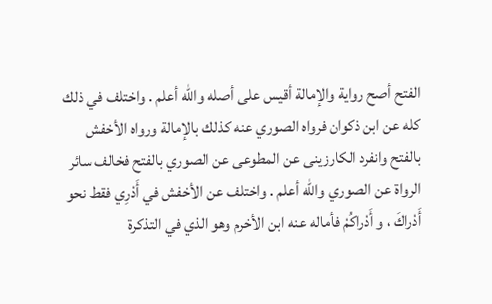الفتح أصح رواية والإمالة أقيس على أصله واللّه أعلم . واختلف في ذلك كله عن ابن ذكوان فرواه الصوري عنه كذلك بالإمالة ورواه الأخفش بالفتح وانفرد الكارزينى عن المطوعى عن الصوري بالفتح فخالف سائر الرواة عن الصوري واللّه أعلم . واختلف عن الأخفش في أَدْرِي فقط نحو أَدْراكَ ، و أَدْراكُمْ فأماله عنه ابن الأخرم وهو الذي في التذكرة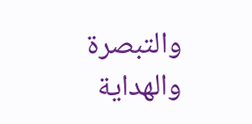والتبصرة والهداية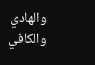والهادي والكافي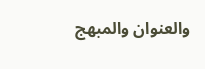والعنوان والمبهج